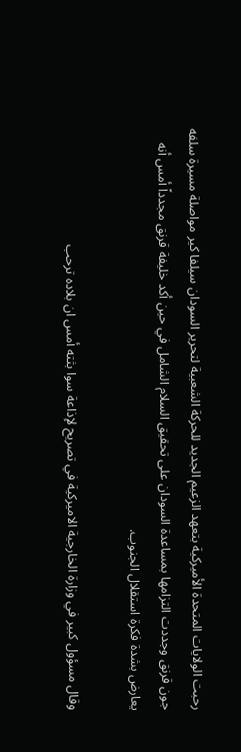رحبت الولايات المتحدة الأميركية بتعهد الزعيم الجديد للحركة الشعبية لتحرير السودان سيلفا كير مواصلة مسيرة سلفه جون قرنق وجددت التزامها بمساعدة السودان على تحقيق السلام الشامل في حين أكد خليفة قرنق مجدداً أمس أنه يعارض بشدة فكرة استقلال الجنوب.

وقال مسؤول كبير في وزارة الخارجية الاميركية في تصريح لإذاعة سوا بثته أمس ان بلاده ترحب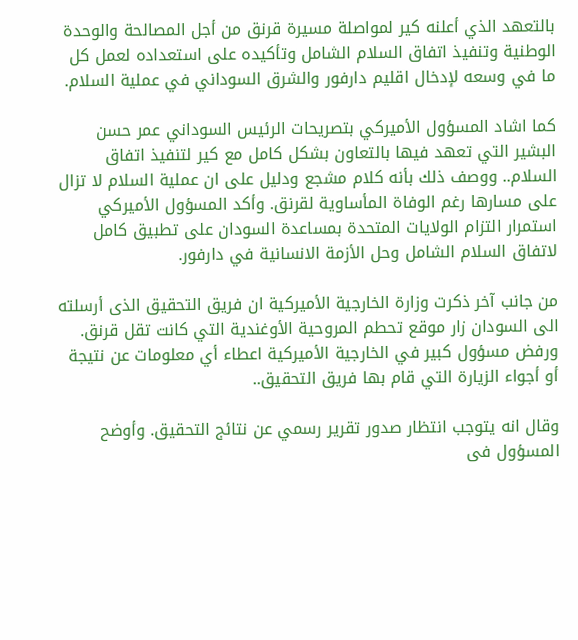بالتعهد الذي أعلنه كير لمواصلة مسيرة قرنق من أجل المصالحة والوحدة الوطنية وتنفيذ اتفاق السلام الشامل وتأكيده على استعداده لعمل كل ما في وسعه لإدخال اقليم دارفور والشرق السوداني في عملية السلام.

كما اشاد المسؤول الأميركي بتصريحات الرئيس السوداني عمر حسن البشير التي تعهد فيها بالتعاون بشكل كامل مع كير لتنفيذ اتفاق السلام.. ووصف ذلك بأنه كلام مشجع ودليل على ان عملية السلام لا تزال على مسارها رغم الوفاة المأساوية لقرنق. وأكد المسؤول الأميركي استمرار التزام الولايات المتحدة بمساعدة السودان على تطبيق كامل لاتفاق السلام الشامل وحل الأزمة الانسانية في دارفور.

من جانب آخر ذكرت وزارة الخارجية الأميركية ان فريق التحقيق الذى أرسلته الى السودان زار موقع تحطم المروحية الأوغندية التي كانت تقل قرنق. ورفض مسؤول كبير في الخارجية الأميركية اعطاء أي معلومات عن نتيجة أو أجواء الزيارة التي قام بها فريق التحقيق..

وقال انه يتوجب انتظار صدور تقرير رسمي عن نتائج التحقيق. وأوضح المسؤول فى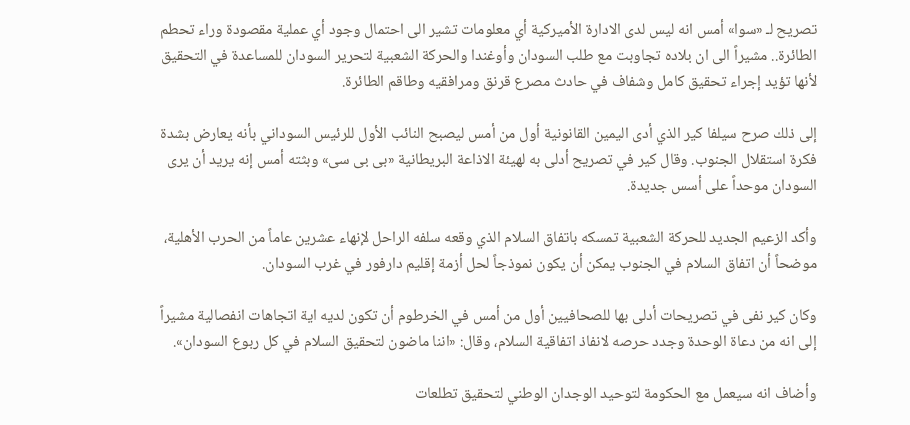تصريح لـ «سوا» أمس انه ليس لدى الادارة الأميركية أي معلومات تشير الى احتمال وجود أي عملية مقصودة وراء تحطم الطائرة.. مشيراً الى ان بلاده تجاوبت مع طلب السودان وأوغندا والحركة الشعبية لتحرير السودان للمساعدة في التحقيق لأنها تؤيد إجراء تحقيق كامل وشفاف في حادث مصرع قرنق ومرافقيه وطاقم الطائرة.

إلى ذلك صرح سيلفا كير الذي أدى اليمين القانونية أول من أمس ليصبح النائب الأول للرئيس السوداني بأنه يعارض بشدة فكرة استقلال الجنوب. وقال كير في تصريح أدلى به لهيئة الاذاعة البريطانية «بى بى سى» وبثته أمس إنه يريد أن يرى السودان موحداً على أسس جديدة.

وأكد الزعيم الجديد للحركة الشعبية تمسكه باتفاق السلام الذي وقعه سلفه الراحل لإنهاء عشرين عاماً من الحرب الأهلية، موضحاً أن اتفاق السلام في الجنوب يمكن أن يكون نموذجاً لحل أزمة إقليم دارفور في غرب السودان.

وكان كير نفى في تصريحات أدلى بها للصحافيين أول من أمس في الخرطوم أن تكون لديه اية اتجاهات انفصالية مشيراً إلى انه من دعاة الوحدة وجدد حرصه لانفاذ اتفاقية السلام، وقال: «اننا ماضون لتحقيق السلام في كل ربوع السودان».

وأضاف انه سيعمل مع الحكومة لتوحيد الوجدان الوطني لتحقيق تطلعات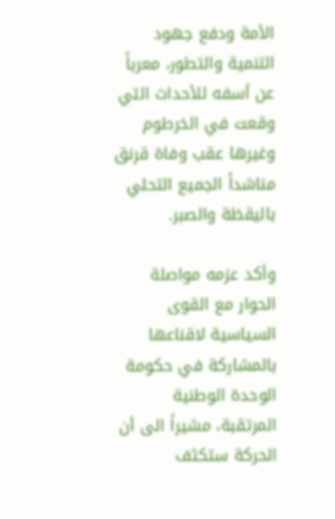الأمة ودفع جهود التنمية والتطور، معرباً عن أسفه للأحداث التي وقعت في الخرطوم وغيرها عقب وفاة قرنق مناشداً الجميع التحلي باليقظة والصبر.

وأكد عزمه مواصلة الحوار مع القوى السياسية لاقناعها بالمشاركة في حكومة الوحدة الوطنية المرتقبة، مشيراً الى أن الحركة ستكثف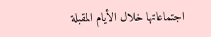اجتماعاتها خلال الأيام المقبلة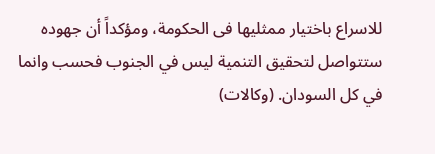للاسراع باختيار ممثليها فى الحكومة، ومؤكداً أن جهوده ستتواصل لتحقيق التنمية ليس في الجنوب فحسب وانما في كل السودان. (وكالات)